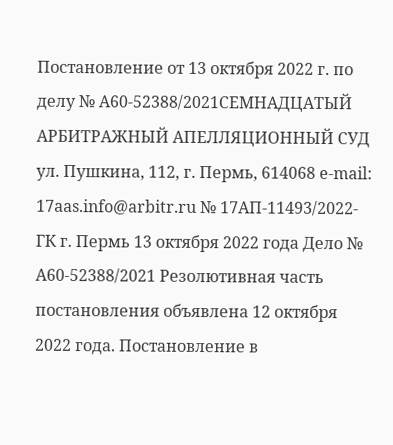Постановление от 13 октября 2022 г. по делу № А60-52388/2021СЕМНАДЦАТЫЙ АРБИТРАЖНЫЙ АПЕЛЛЯЦИОННЫЙ СУД ул. Пушкина, 112, г. Пермь, 614068 e-mail: 17aas.info@arbitr.ru № 17АП-11493/2022-ГК г. Пермь 13 октября 2022 года Дело № А60-52388/2021 Резолютивная часть постановления объявлена 12 октября 2022 года. Постановление в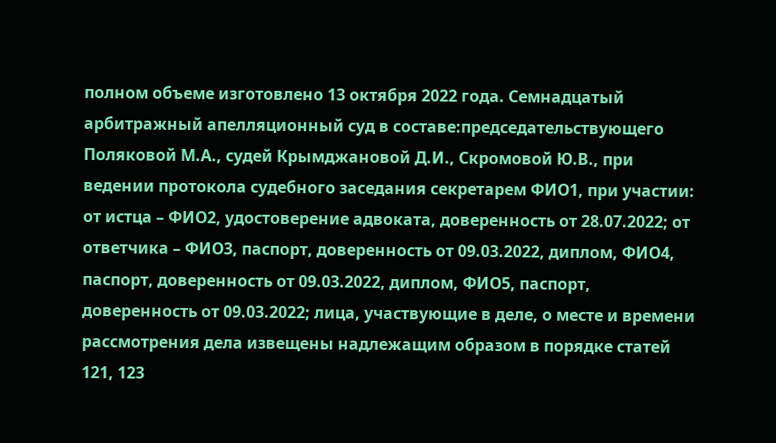полном объеме изготовлено 13 октября 2022 года. Семнадцатый арбитражный апелляционный суд в составе:председательствующего Поляковой М.А., судей Крымджановой Д.И., Скромовой Ю.В., при ведении протокола судебного заседания секретарем ФИО1, при участии: от истца – ФИО2, удостоверение адвоката, доверенность от 28.07.2022; от ответчика – ФИО3, паспорт, доверенность от 09.03.2022, диплом, ФИО4, паспорт, доверенность от 09.03.2022, диплом, ФИО5, паспорт, доверенность от 09.03.2022; лица, участвующие в деле, о месте и времени рассмотрения дела извещены надлежащим образом в порядке статей 121, 123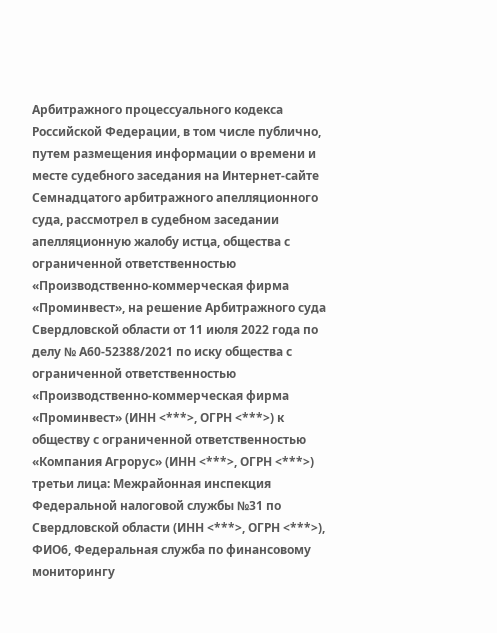Арбитражного процессуального кодекса Российской Федерации, в том числе публично, путем размещения информации о времени и месте судебного заседания на Интернет-сайте Семнадцатого арбитражного апелляционного суда, рассмотрел в судебном заседании апелляционную жалобу истца, общества с ограниченной ответственностью «Производственно-коммерческая фирма «Проминвест», на решение Арбитражного суда Свердловской области от 11 июля 2022 года по делу № А60-52388/2021 по иску общества с ограниченной ответственностью «Производственно-коммерческая фирма «Проминвест» (ИНН <***>, ОГРН <***>) к обществу с ограниченной ответственностью «Компания Агрорус» (ИНН <***>, ОГРН <***>) третьи лица: Межрайонная инспекция Федеральной налоговой службы №31 по Свердловской области (ИНН <***>, ОГРН <***>), ФИО6, Федеральная служба по финансовому мониторингу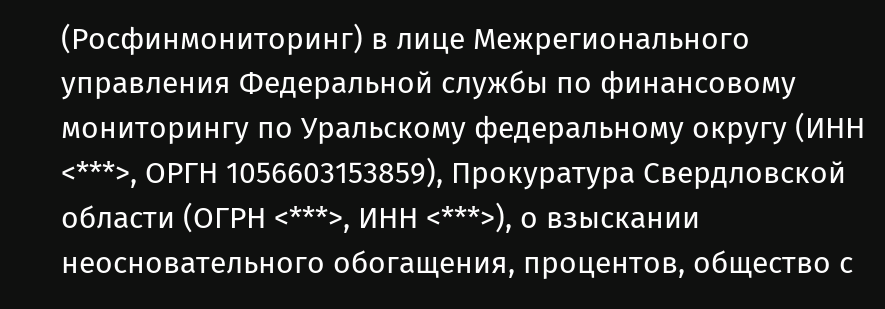(Росфинмониторинг) в лице Межрегионального управления Федеральной службы по финансовому мониторингу по Уральскому федеральному округу (ИНН <***>, ОРГН 1056603153859), Прокуратура Свердловской области (ОГРН <***>, ИНН <***>), о взыскании неосновательного обогащения, процентов, общество с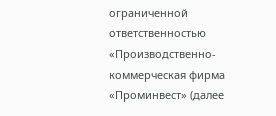ограниченной ответственностью «Производственно-коммерческая фирма «Проминвест» (далее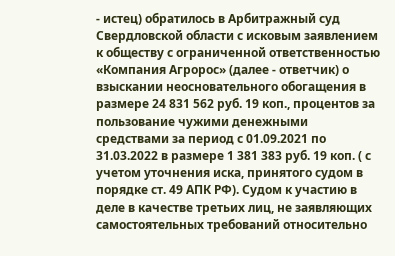- истец) обратилось в Арбитражный суд Свердловской области с исковым заявлением к обществу с ограниченной ответственностью «Компания Агророс» (далее - ответчик) о взыскании неосновательного обогащения в размере 24 831 562 руб. 19 коп., процентов за пользование чужими денежными средствами за период с 01.09.2021 по 31.03.2022 в размере 1 381 383 руб. 19 коп. ( с учетом уточнения иска, принятого судом в порядке ст. 49 АПК РФ). Судом к участию в деле в качестве третьих лиц, не заявляющих самостоятельных требований относительно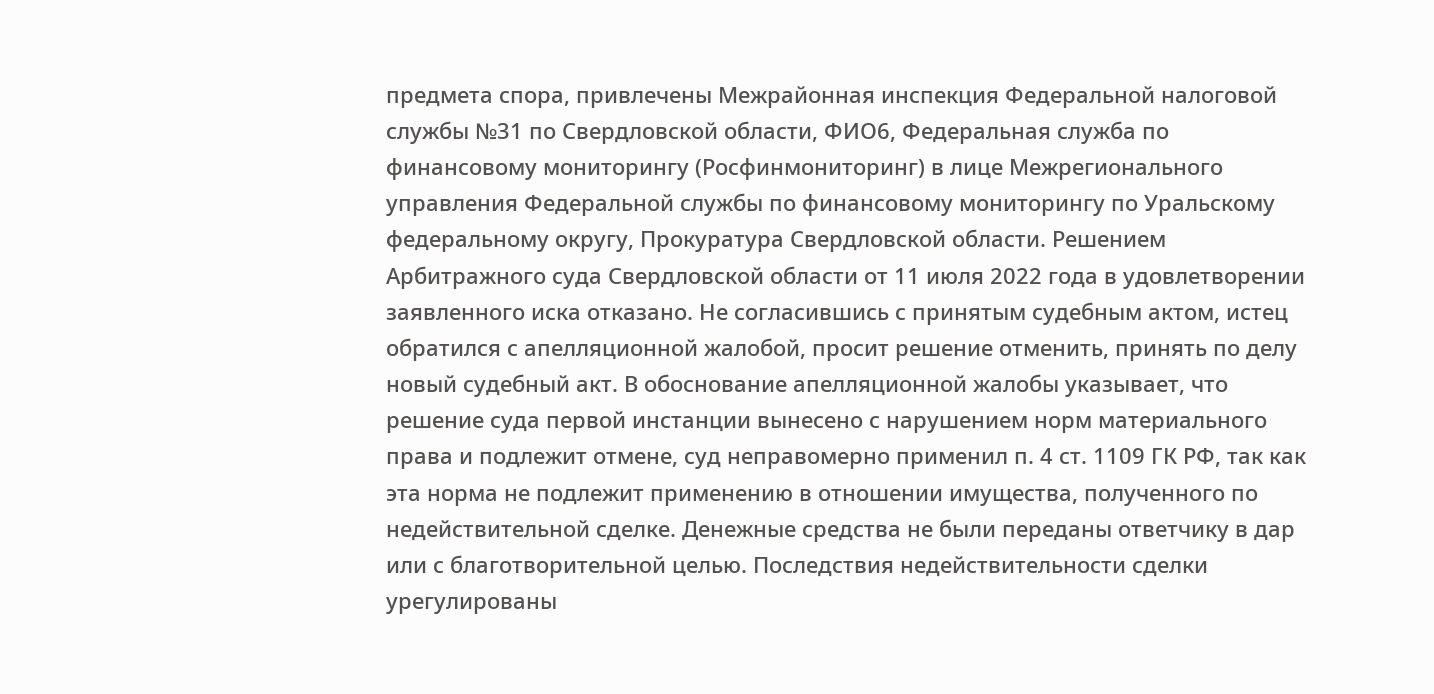предмета спора, привлечены Межрайонная инспекция Федеральной налоговой службы №31 по Свердловской области, ФИО6, Федеральная служба по финансовому мониторингу (Росфинмониторинг) в лице Межрегионального управления Федеральной службы по финансовому мониторингу по Уральскому федеральному округу, Прокуратура Свердловской области. Решением Арбитражного суда Свердловской области от 11 июля 2022 года в удовлетворении заявленного иска отказано. Не согласившись с принятым судебным актом, истец обратился с апелляционной жалобой, просит решение отменить, принять по делу новый судебный акт. В обоснование апелляционной жалобы указывает, что решение суда первой инстанции вынесено с нарушением норм материального права и подлежит отмене, суд неправомерно применил п. 4 ст. 1109 ГК РФ, так как эта норма не подлежит применению в отношении имущества, полученного по недействительной сделке. Денежные средства не были переданы ответчику в дар или с благотворительной целью. Последствия недействительности сделки урегулированы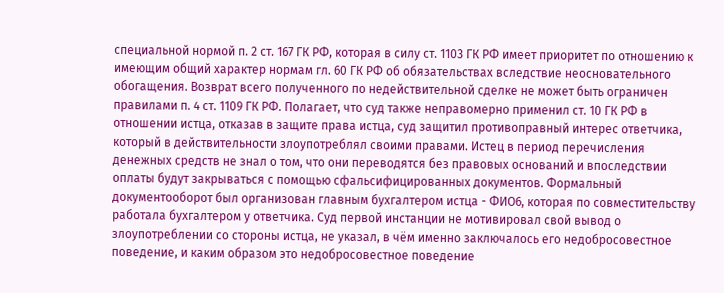специальной нормой п. 2 ст. 167 ГК РФ, которая в силу ст. 1103 ГК РФ имеет приоритет по отношению к имеющим общий характер нормам гл. 60 ГК РФ об обязательствах вследствие неосновательного обогащения. Возврат всего полученного по недействительной сделке не может быть ограничен правилами п. 4 ст. 1109 ГК РФ. Полагает, что суд также неправомерно применил ст. 10 ГК РФ в отношении истца, отказав в защите права истца, суд защитил противоправный интерес ответчика, который в действительности злоупотреблял своими правами. Истец в период перечисления денежных средств не знал о том, что они переводятся без правовых оснований и впоследствии оплаты будут закрываться с помощью сфальсифицированных документов. Формальный документооборот был организован главным бухгалтером истца - ФИО6, которая по совместительству работала бухгалтером у ответчика. Суд первой инстанции не мотивировал свой вывод о злоупотреблении со стороны истца, не указал, в чём именно заключалось его недобросовестное поведение, и каким образом это недобросовестное поведение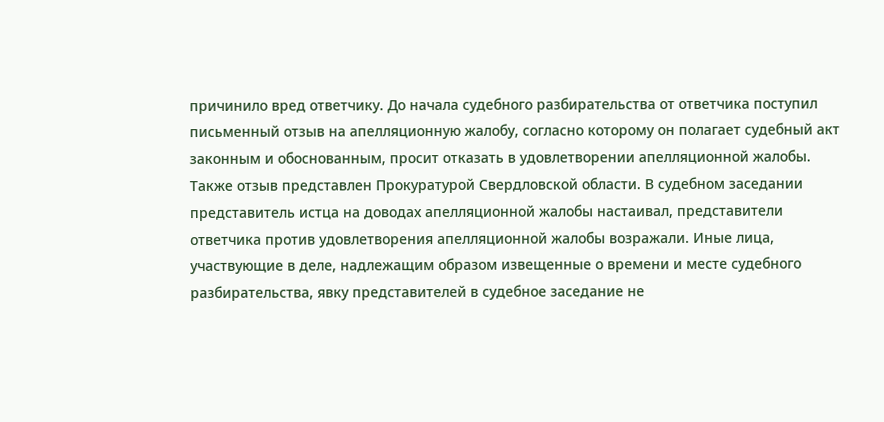причинило вред ответчику. До начала судебного разбирательства от ответчика поступил письменный отзыв на апелляционную жалобу, согласно которому он полагает судебный акт законным и обоснованным, просит отказать в удовлетворении апелляционной жалобы. Также отзыв представлен Прокуратурой Свердловской области. В судебном заседании представитель истца на доводах апелляционной жалобы настаивал, представители ответчика против удовлетворения апелляционной жалобы возражали. Иные лица, участвующие в деле, надлежащим образом извещенные о времени и месте судебного разбирательства, явку представителей в судебное заседание не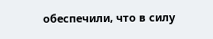обеспечили, что в силу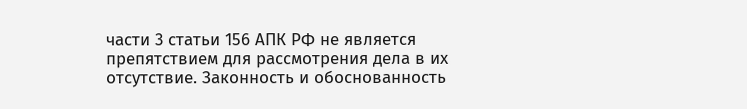части 3 статьи 156 АПК РФ не является препятствием для рассмотрения дела в их отсутствие. Законность и обоснованность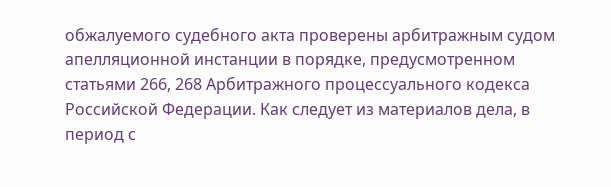обжалуемого судебного акта проверены арбитражным судом апелляционной инстанции в порядке, предусмотренном статьями 266, 268 Арбитражного процессуального кодекса Российской Федерации. Как следует из материалов дела, в период с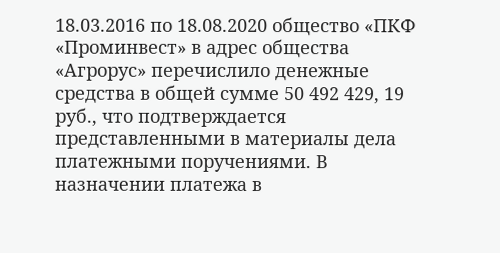18.03.2016 по 18.08.2020 общество «ПКФ «Проминвест» в адрес общества «Агрорус» перечислило денежные средства в общей сумме 50 492 429, 19 руб., что подтверждается представленными в материалы дела платежными поручениями. В назначении платежа в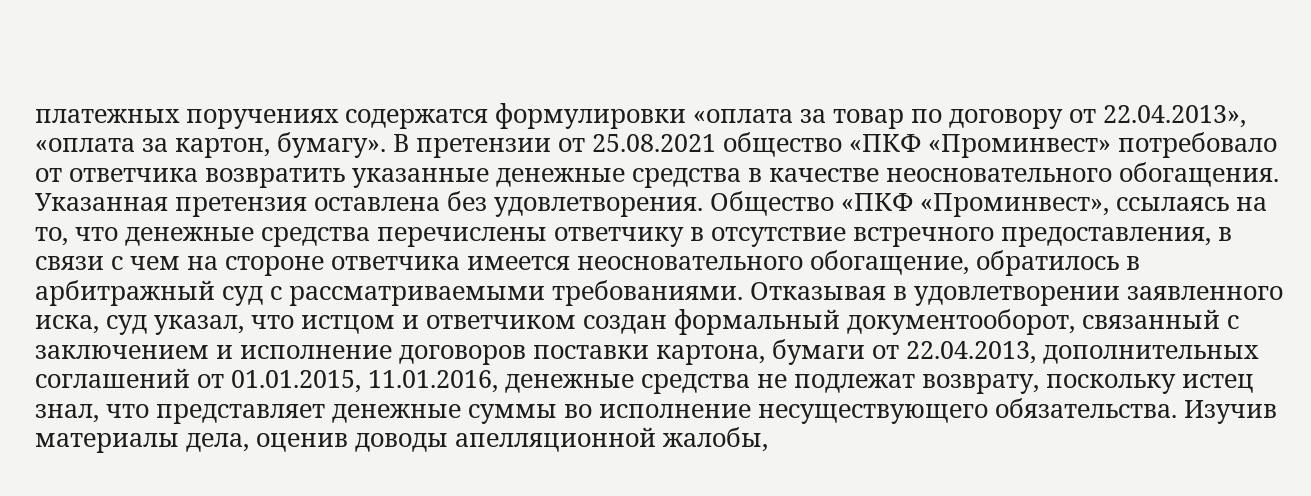платежных поручениях содержатся формулировки «оплата за товар по договору от 22.04.2013», «оплата за картон, бумагу». В претензии от 25.08.2021 общество «ПКФ «Проминвест» потребовало от ответчика возвратить указанные денежные средства в качестве неосновательного обогащения. Указанная претензия оставлена без удовлетворения. Общество «ПКФ «Проминвест», ссылаясь на то, что денежные средства перечислены ответчику в отсутствие встречного предоставления, в связи с чем на стороне ответчика имеется неосновательного обогащение, обратилось в арбитражный суд с рассматриваемыми требованиями. Отказывая в удовлетворении заявленного иска, суд указал, что истцом и ответчиком создан формальный документооборот, связанный с заключением и исполнение договоров поставки картона, бумаги от 22.04.2013, дополнительных соглашений от 01.01.2015, 11.01.2016, денежные средства не подлежат возврату, поскольку истец знал, что представляет денежные суммы во исполнение несуществующего обязательства. Изучив материалы дела, оценив доводы апелляционной жалобы,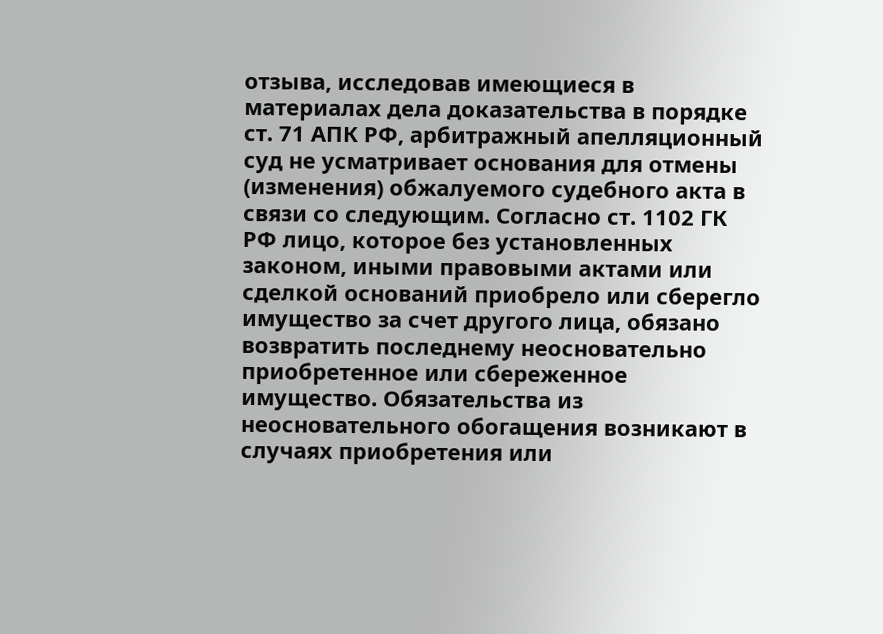отзыва, исследовав имеющиеся в материалах дела доказательства в порядке ст. 71 АПК РФ, арбитражный апелляционный суд не усматривает основания для отмены (изменения) обжалуемого судебного акта в связи со следующим. Согласно ст. 1102 ГК РФ лицо, которое без установленных законом, иными правовыми актами или сделкой оснований приобрело или сберегло имущество за счет другого лица, обязано возвратить последнему неосновательно приобретенное или сбереженное имущество. Обязательства из неосновательного обогащения возникают в случаях приобретения или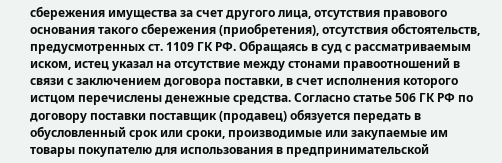сбережения имущества за счет другого лица, отсутствия правового основания такого сбережения (приобретения), отсутствия обстоятельств, предусмотренных ст. 1109 ГК РФ. Обращаясь в суд с рассматриваемым иском, истец указал на отсутствие между стонами правоотношений в связи с заключением договора поставки, в счет исполнения которого истцом перечислены денежные средства. Согласно статье 506 ГК РФ по договору поставки поставщик (продавец) обязуется передать в обусловленный срок или сроки, производимые или закупаемые им товары покупателю для использования в предпринимательской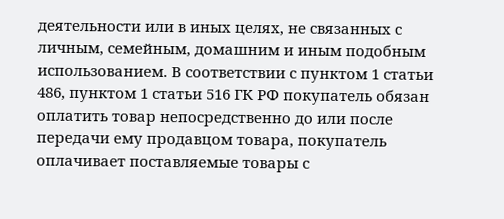деятельности или в иных целях, не связанных с личным, семейным, домашним и иным подобным использованием. В соответствии с пунктом 1 статьи 486, пунктом 1 статьи 516 ГК РФ покупатель обязан оплатить товар непосредственно до или после передачи ему продавцом товара, покупатель оплачивает поставляемые товары с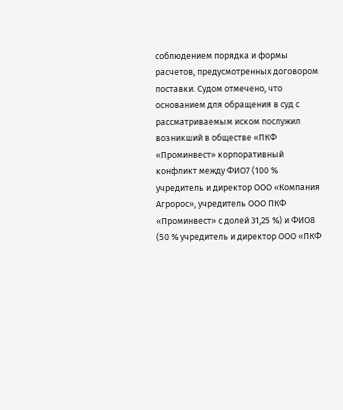соблюдением порядка и формы расчетов, предусмотренных договором поставки. Судом отмечено, что основанием для обращения в суд с рассматриваемым иском послужил возникший в обществе «ПКФ «Проминвест» корпоративный конфликт между ФИО7 (100 % учредитель и директор ООО «Компания Агророс», учредитель ООО ПКФ «Проминвест» с долей 31,25 %) и ФИО8 (50 % учредитель и директор ООО «ПКФ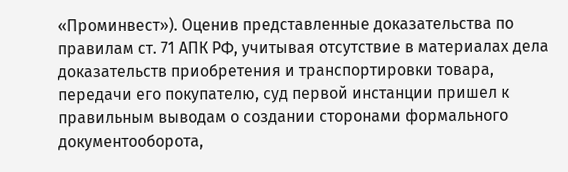«Проминвест»). Оценив представленные доказательства по правилам ст. 71 АПК РФ, учитывая отсутствие в материалах дела доказательств приобретения и транспортировки товара, передачи его покупателю, суд первой инстанции пришел к правильным выводам о создании сторонами формального документооборота,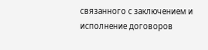связанного с заключением и исполнение договоров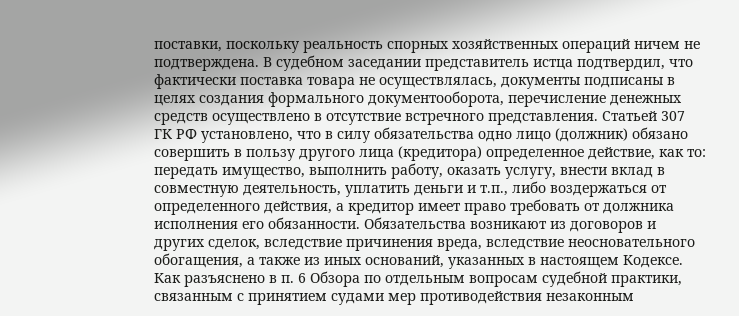поставки, поскольку реальность спорных хозяйственных операций ничем не подтверждена. В судебном заседании представитель истца подтвердил, что фактически поставка товара не осуществлялась, документы подписаны в целях создания формального документооборота, перечисление денежных средств осуществлено в отсутствие встречного представления. Статьей 307 ГК РФ установлено, что в силу обязательства одно лицо (должник) обязано совершить в пользу другого лица (кредитора) определенное действие, как то: передать имущество, выполнить работу, оказать услугу, внести вклад в совместную деятельность, уплатить деньги и т.п., либо воздержаться от определенного действия, а кредитор имеет право требовать от должника исполнения его обязанности. Обязательства возникают из договоров и других сделок, вследствие причинения вреда, вследствие неосновательного обогащения, а также из иных оснований, указанных в настоящем Кодексе. Как разъяснено в п. 6 Обзора по отдельным вопросам судебной практики, связанным с принятием судами мер противодействия незаконным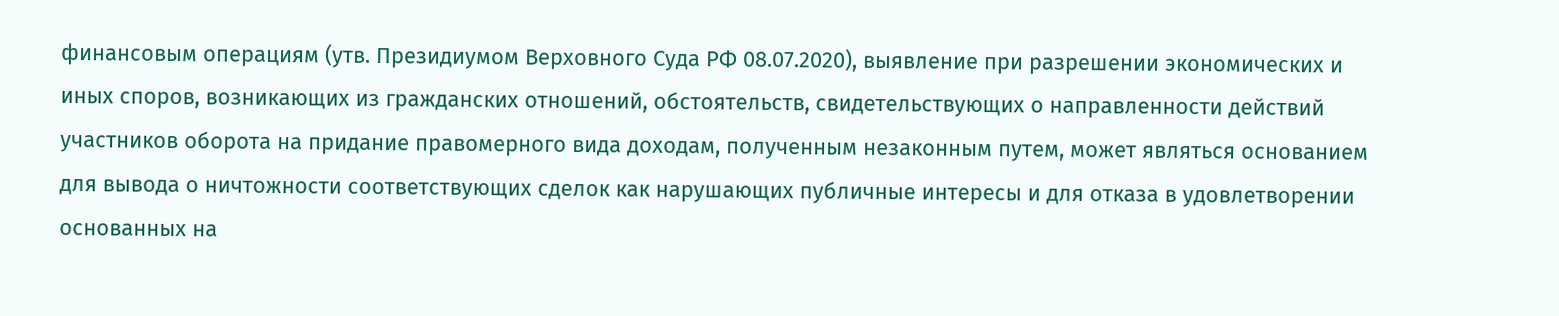финансовым операциям (утв. Президиумом Верховного Суда РФ 08.07.2020), выявление при разрешении экономических и иных споров, возникающих из гражданских отношений, обстоятельств, свидетельствующих о направленности действий участников оборота на придание правомерного вида доходам, полученным незаконным путем, может являться основанием для вывода о ничтожности соответствующих сделок как нарушающих публичные интересы и для отказа в удовлетворении основанных на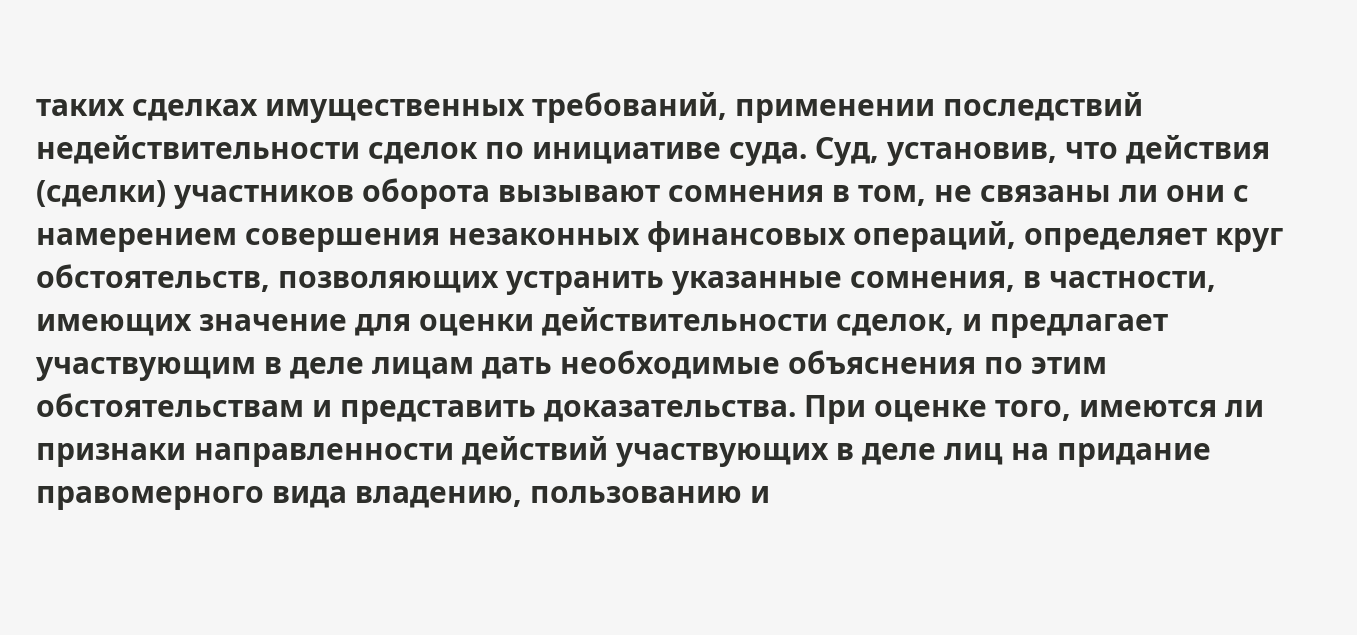таких сделках имущественных требований, применении последствий недействительности сделок по инициативе суда. Суд, установив, что действия (сделки) участников оборота вызывают сомнения в том, не связаны ли они с намерением совершения незаконных финансовых операций, определяет круг обстоятельств, позволяющих устранить указанные сомнения, в частности, имеющих значение для оценки действительности сделок, и предлагает участвующим в деле лицам дать необходимые объяснения по этим обстоятельствам и представить доказательства. При оценке того, имеются ли признаки направленности действий участвующих в деле лиц на придание правомерного вида владению, пользованию и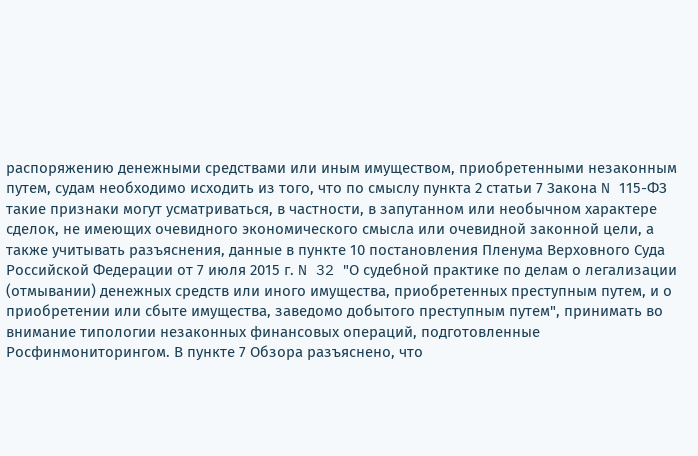распоряжению денежными средствами или иным имуществом, приобретенными незаконным путем, судам необходимо исходить из того, что по смыслу пункта 2 статьи 7 Закона N 115-ФЗ такие признаки могут усматриваться, в частности, в запутанном или необычном характере сделок, не имеющих очевидного экономического смысла или очевидной законной цели, а также учитывать разъяснения, данные в пункте 10 постановления Пленума Верховного Суда Российской Федерации от 7 июля 2015 г. N 32 "О судебной практике по делам о легализации (отмывании) денежных средств или иного имущества, приобретенных преступным путем, и о приобретении или сбыте имущества, заведомо добытого преступным путем", принимать во внимание типологии незаконных финансовых операций, подготовленные Росфинмониторингом. В пункте 7 Обзора разъяснено, что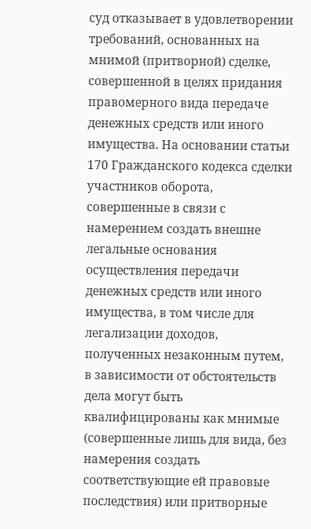суд отказывает в удовлетворении требований, основанных на мнимой (притворной) сделке, совершенной в целях придания правомерного вида передаче денежных средств или иного имущества. На основании статьи 170 Гражданского кодекса сделки участников оборота, совершенные в связи с намерением создать внешне легальные основания осуществления передачи денежных средств или иного имущества, в том числе для легализации доходов, полученных незаконным путем, в зависимости от обстоятельств дела могут быть квалифицированы как мнимые (совершенные лишь для вида, без намерения создать соответствующие ей правовые последствия) или притворные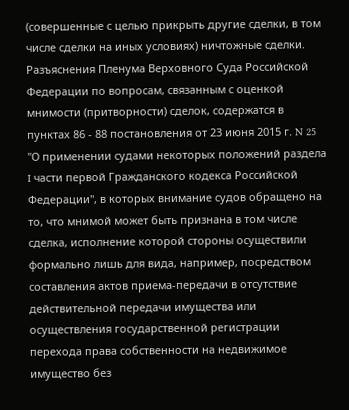(совершенные с целью прикрыть другие сделки, в том числе сделки на иных условиях) ничтожные сделки. Разъяснения Пленума Верховного Суда Российской Федерации по вопросам, связанным с оценкой мнимости (притворности) сделок, содержатся в пунктах 86 - 88 постановления от 23 июня 2015 г. N 25 "О применении судами некоторых положений раздела I части первой Гражданского кодекса Российской Федерации", в которых внимание судов обращено на то, что мнимой может быть признана в том числе сделка, исполнение которой стороны осуществили формально лишь для вида, например, посредством составления актов приема-передачи в отсутствие действительной передачи имущества или осуществления государственной регистрации перехода права собственности на недвижимое имущество без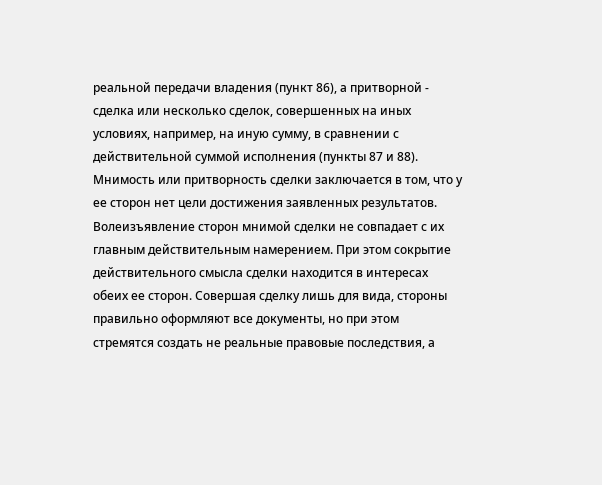реальной передачи владения (пункт 86), а притворной - сделка или несколько сделок, совершенных на иных условиях, например, на иную сумму, в сравнении с действительной суммой исполнения (пункты 87 и 88). Мнимость или притворность сделки заключается в том, что у ее сторон нет цели достижения заявленных результатов. Волеизъявление сторон мнимой сделки не совпадает с их главным действительным намерением. При этом сокрытие действительного смысла сделки находится в интересах обеих ее сторон. Совершая сделку лишь для вида, стороны правильно оформляют все документы, но при этом стремятся создать не реальные правовые последствия, а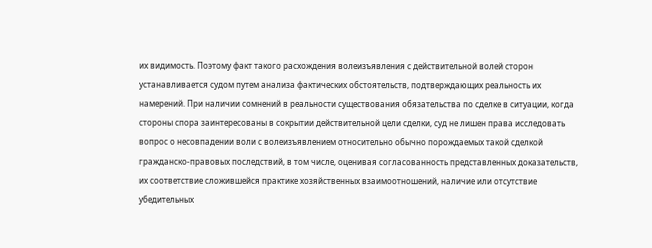их видимость. Поэтому факт такого расхождения волеизъявления с действительной волей сторон устанавливается судом путем анализа фактических обстоятельств, подтверждающих реальность их намерений. При наличии сомнений в реальности существования обязательства по сделке в ситуации, когда стороны спора заинтересованы в сокрытии действительной цели сделки, суд не лишен права исследовать вопрос о несовпадении воли с волеизъявлением относительно обычно порождаемых такой сделкой гражданско-правовых последствий, в том числе, оценивая согласованность представленных доказательств, их соответствие сложившейся практике хозяйственных взаимоотношений, наличие или отсутствие убедительных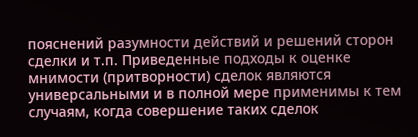пояснений разумности действий и решений сторон сделки и т.п. Приведенные подходы к оценке мнимости (притворности) сделок являются универсальными и в полной мере применимы к тем случаям, когда совершение таких сделок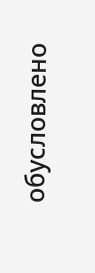обусловлено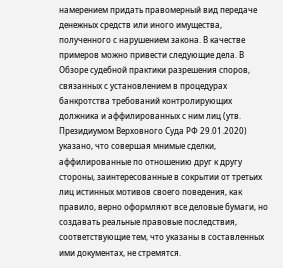намерением придать правомерный вид передаче денежных средств или иного имущества, полученного с нарушением закона. В качестве примеров можно привести следующие дела. В Обзоре судебной практики разрешения споров, связанных с установлением в процедурах банкротства требований контролирующих должника и аффилированных с ним лиц (утв. Президиумом Верховного Суда РФ 29.01.2020) указано, что совершая мнимые сделки, аффилированные по отношению друг к другу стороны, заинтересованные в сокрытии от третьих лиц истинных мотивов своего поведения, как правило, верно оформляют все деловые бумаги, но создавать реальные правовые последствия, соответствующие тем, что указаны в составленных ими документах, не стремятся.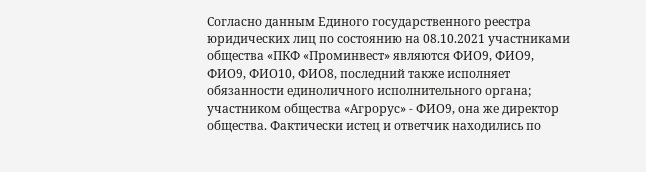Согласно данным Единого государственного реестра юридических лиц по состоянию на 08.10.2021 участниками общества «ПКФ «Проминвест» являются ФИО9, ФИО9, ФИО9, ФИО10, ФИО8, последний также исполняет обязанности единоличного исполнительного органа; участником общества «Агрорус» - ФИО9, она же директор общества. Фактически истец и ответчик находились по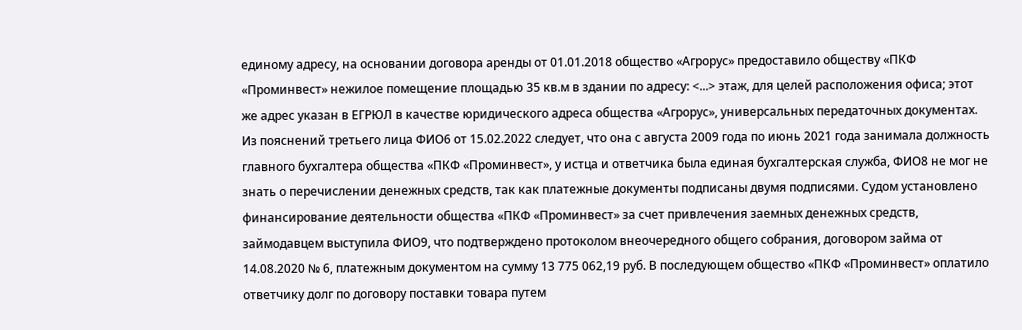единому адресу, на основании договора аренды от 01.01.2018 общество «Агрорус» предоставило обществу «ПКФ «Проминвест» нежилое помещение площадью 35 кв.м в здании по адресу: <...> этаж, для целей расположения офиса; этот же адрес указан в ЕГРЮЛ в качестве юридического адреса общества «Агрорус», универсальных передаточных документах. Из пояснений третьего лица ФИО6 от 15.02.2022 следует, что она с августа 2009 года по июнь 2021 года занимала должность главного бухгалтера общества «ПКФ «Проминвест», у истца и ответчика была единая бухгалтерская служба, ФИО8 не мог не знать о перечислении денежных средств, так как платежные документы подписаны двумя подписями. Судом установлено финансирование деятельности общества «ПКФ «Проминвест» за счет привлечения заемных денежных средств, займодавцем выступила ФИО9, что подтверждено протоколом внеочередного общего собрания, договором займа от 14.08.2020 № 6, платежным документом на сумму 13 775 062,19 руб. В последующем общество «ПКФ «Проминвест» оплатило ответчику долг по договору поставки товара путем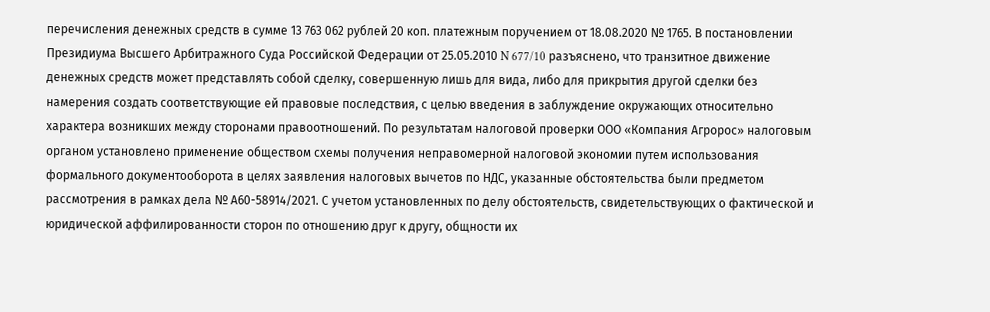перечисления денежных средств в сумме 13 763 062 рублей 20 коп. платежным поручением от 18.08.2020 № 1765. В постановлении Президиума Высшего Арбитражного Суда Российской Федерации от 25.05.2010 N 677/10 разъяснено, что транзитное движение денежных средств может представлять собой сделку, совершенную лишь для вида, либо для прикрытия другой сделки без намерения создать соответствующие ей правовые последствия, с целью введения в заблуждение окружающих относительно характера возникших между сторонами правоотношений. По результатам налоговой проверки ООО «Компания Агророс» налоговым органом установлено применение обществом схемы получения неправомерной налоговой экономии путем использования формального документооборота в целях заявления налоговых вычетов по НДС, указанные обстоятельства были предметом рассмотрения в рамках дела № А60-58914/2021. С учетом установленных по делу обстоятельств, свидетельствующих о фактической и юридической аффилированности сторон по отношению друг к другу, общности их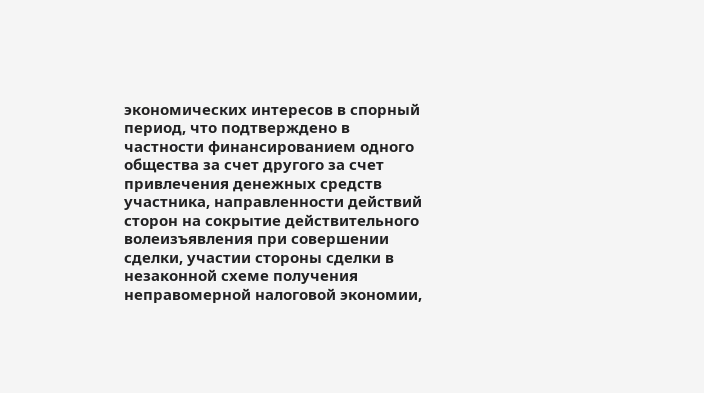экономических интересов в спорный период, что подтверждено в частности финансированием одного общества за счет другого за счет привлечения денежных средств участника, направленности действий сторон на сокрытие действительного волеизъявления при совершении сделки, участии стороны сделки в незаконной схеме получения неправомерной налоговой экономии,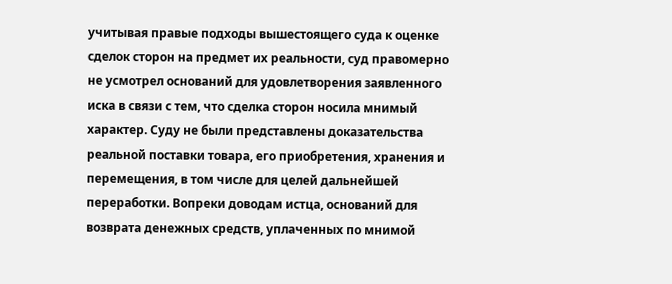учитывая правые подходы вышестоящего суда к оценке сделок сторон на предмет их реальности, суд правомерно не усмотрел оснований для удовлетворения заявленного иска в связи с тем, что сделка сторон носила мнимый характер. Суду не были представлены доказательства реальной поставки товара, его приобретения, хранения и перемещения, в том числе для целей дальнейшей переработки. Вопреки доводам истца, оснований для возврата денежных средств, уплаченных по мнимой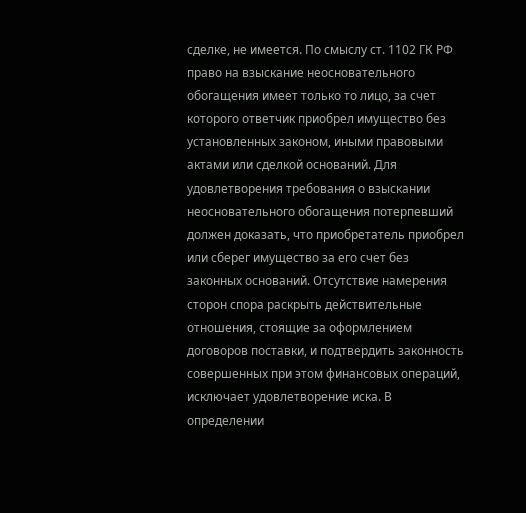сделке, не имеется. По смыслу ст. 1102 ГК РФ право на взыскание неосновательного обогащения имеет только то лицо, за счет которого ответчик приобрел имущество без установленных законом, иными правовыми актами или сделкой оснований. Для удовлетворения требования о взыскании неосновательного обогащения потерпевший должен доказать, что приобретатель приобрел или сберег имущество за его счет без законных оснований. Отсутствие намерения сторон спора раскрыть действительные отношения, стоящие за оформлением договоров поставки, и подтвердить законность совершенных при этом финансовых операций, исключает удовлетворение иска. В определении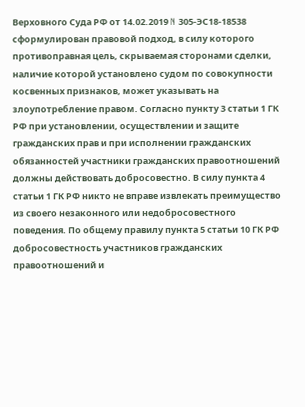Верховного Суда РФ от 14.02.2019 N 305-ЭС18-18538 сформулирован правовой подход, в силу которого противоправная цель, скрываемая сторонами сделки, наличие которой установлено судом по совокупности косвенных признаков, может указывать на злоупотребление правом. Согласно пункту 3 статьи 1 ГК РФ при установлении, осуществлении и защите гражданских прав и при исполнении гражданских обязанностей участники гражданских правоотношений должны действовать добросовестно. В силу пункта 4 статьи 1 ГК РФ никто не вправе извлекать преимущество из своего незаконного или недобросовестного поведения. По общему правилу пункта 5 статьи 10 ГК РФ добросовестность участников гражданских правоотношений и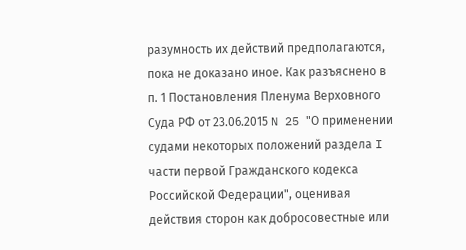разумность их действий предполагаются, пока не доказано иное. Как разъяснено в п. 1 Постановления Пленума Верховного Суда РФ от 23.06.2015 N 25 "О применении судами некоторых положений раздела I части первой Гражданского кодекса Российской Федерации", оценивая действия сторон как добросовестные или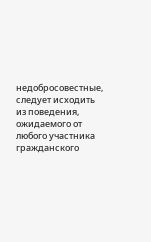недобросовестные, следует исходить из поведения, ожидаемого от любого участника гражданского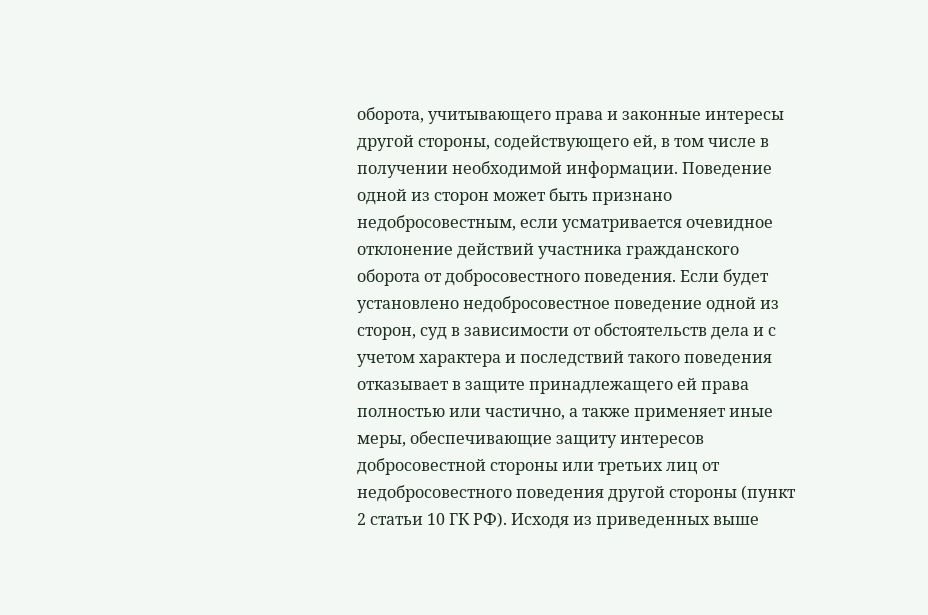оборота, учитывающего права и законные интересы другой стороны, содействующего ей, в том числе в получении необходимой информации. Поведение одной из сторон может быть признано недобросовестным, если усматривается очевидное отклонение действий участника гражданского оборота от добросовестного поведения. Если будет установлено недобросовестное поведение одной из сторон, суд в зависимости от обстоятельств дела и с учетом характера и последствий такого поведения отказывает в защите принадлежащего ей права полностью или частично, а также применяет иные меры, обеспечивающие защиту интересов добросовестной стороны или третьих лиц от недобросовестного поведения другой стороны (пункт 2 статьи 10 ГК РФ). Исходя из приведенных выше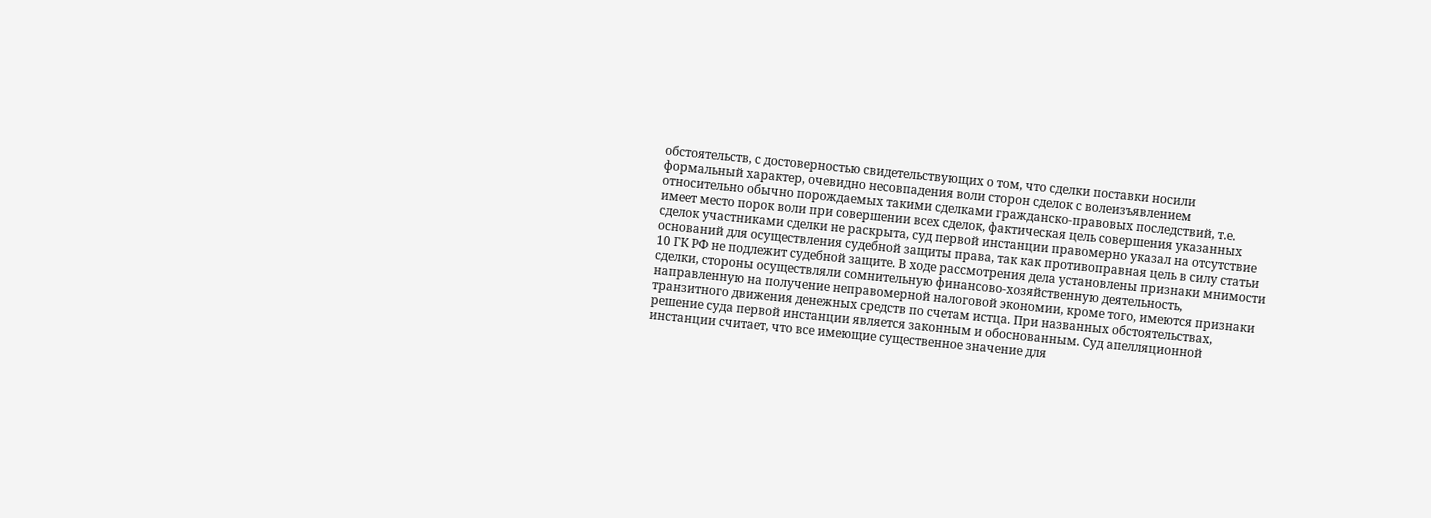обстоятельств, с достоверностью свидетельствующих о том, что сделки поставки носили формальный характер, очевидно несовпадения воли сторон сделок с волеизъявлением относительно обычно порождаемых такими сделками гражданско-правовых последствий, т.е. имеет место порок воли при совершении всех сделок, фактическая цель совершения указанных сделок участниками сделки не раскрыта, суд первой инстанции правомерно указал на отсутствие оснований для осуществления судебной защиты права, так как противоправная цель в силу статьи 10 ГК РФ не подлежит судебной защите. В ходе рассмотрения дела установлены признаки мнимости сделки, стороны осуществляли сомнительную финансово-хозяйственную деятельность, направленную на получение неправомерной налоговой экономии, кроме того, имеются признаки транзитного движения денежных средств по счетам истца. При названных обстоятельствах, решение суда первой инстанции является законным и обоснованным. Суд апелляционной инстанции считает, что все имеющие существенное значение для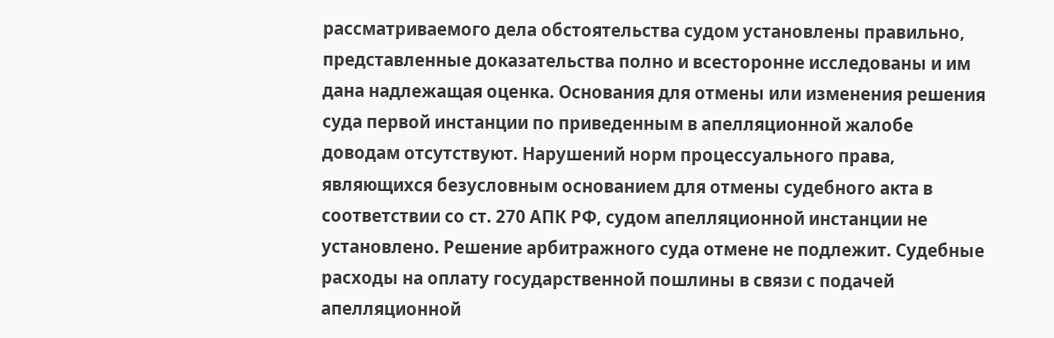рассматриваемого дела обстоятельства судом установлены правильно, представленные доказательства полно и всесторонне исследованы и им дана надлежащая оценка. Основания для отмены или изменения решения суда первой инстанции по приведенным в апелляционной жалобе доводам отсутствуют. Нарушений норм процессуального права, являющихся безусловным основанием для отмены судебного акта в соответствии со ст. 270 АПК РФ, судом апелляционной инстанции не установлено. Решение арбитражного суда отмене не подлежит. Судебные расходы на оплату государственной пошлины в связи с подачей апелляционной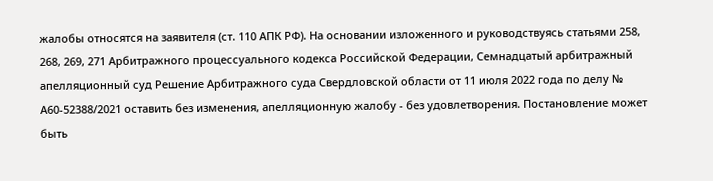жалобы относятся на заявителя (ст. 110 АПК РФ). На основании изложенного и руководствуясь статьями 258, 268, 269, 271 Арбитражного процессуального кодекса Российской Федерации, Семнадцатый арбитражный апелляционный суд Решение Арбитражного суда Свердловской области от 11 июля 2022 года по делу № А60-52388/2021 оставить без изменения, апелляционную жалобу - без удовлетворения. Постановление может быть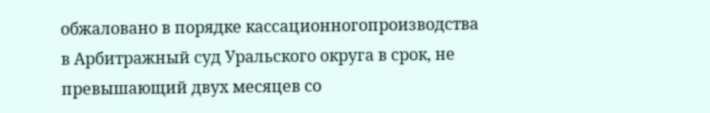обжаловано в порядке кассационногопроизводства в Арбитражный суд Уральского округа в срок, не превышающий двух месяцев со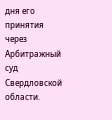дня его принятия через Арбитражный суд Свердловской области.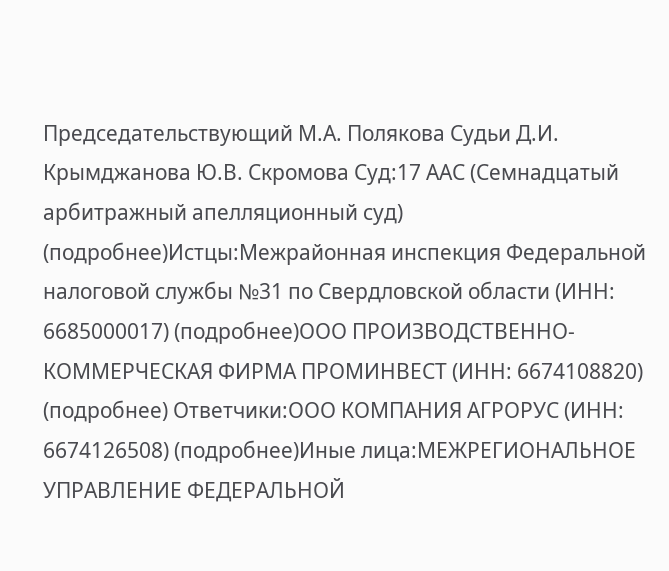Председательствующий М.А. Полякова Судьи Д.И. Крымджанова Ю.В. Скромова Суд:17 ААС (Семнадцатый арбитражный апелляционный суд) (подробнее)Истцы:Межрайонная инспекция Федеральной налоговой службы №31 по Свердловской области (ИНН: 6685000017) (подробнее)ООО ПРОИЗВОДСТВЕННО-КОММЕРЧЕСКАЯ ФИРМА ПРОМИНВЕСТ (ИНН: 6674108820) (подробнее) Ответчики:ООО КОМПАНИЯ АГРОРУС (ИНН: 6674126508) (подробнее)Иные лица:МЕЖРЕГИОНАЛЬНОЕ УПРАВЛЕНИЕ ФЕДЕРАЛЬНОЙ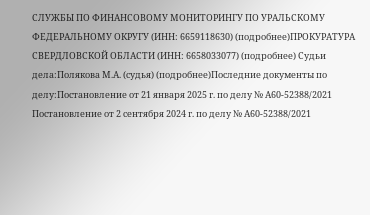СЛУЖБЫ ПО ФИНАНСОВОМУ МОНИТОРИНГУ ПО УРАЛЬСКОМУ ФЕДЕРАЛЬНОМУ ОКРУГУ (ИНН: 6659118630) (подробнее)ПРОКУРАТУРА СВЕРДЛОВСКОЙ ОБЛАСТИ (ИНН: 6658033077) (подробнее) Судьи дела:Полякова М.А. (судья) (подробнее)Последние документы по делу:Постановление от 21 января 2025 г. по делу № А60-52388/2021 Постановление от 2 сентября 2024 г. по делу № А60-52388/2021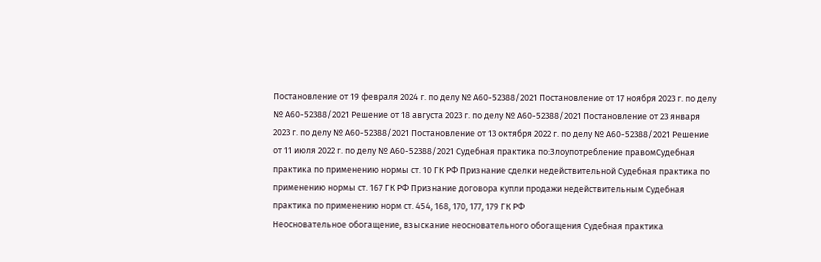Постановление от 19 февраля 2024 г. по делу № А60-52388/2021 Постановление от 17 ноября 2023 г. по делу № А60-52388/2021 Решение от 18 августа 2023 г. по делу № А60-52388/2021 Постановление от 23 января 2023 г. по делу № А60-52388/2021 Постановление от 13 октября 2022 г. по делу № А60-52388/2021 Решение от 11 июля 2022 г. по делу № А60-52388/2021 Судебная практика по:Злоупотребление правомСудебная практика по применению нормы ст. 10 ГК РФ Признание сделки недействительной Судебная практика по применению нормы ст. 167 ГК РФ Признание договора купли продажи недействительным Судебная практика по применению норм ст. 454, 168, 170, 177, 179 ГК РФ
Неосновательное обогащение, взыскание неосновательного обогащения Судебная практика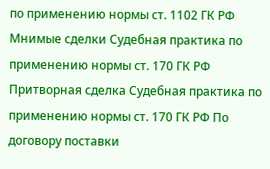по применению нормы ст. 1102 ГК РФ Мнимые сделки Судебная практика по применению нормы ст. 170 ГК РФ Притворная сделка Судебная практика по применению нормы ст. 170 ГК РФ По договору поставки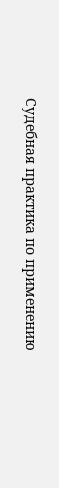Судебная практика по применению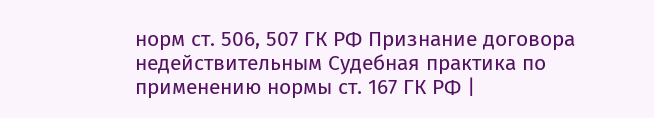норм ст. 506, 507 ГК РФ Признание договора недействительным Судебная практика по применению нормы ст. 167 ГК РФ |